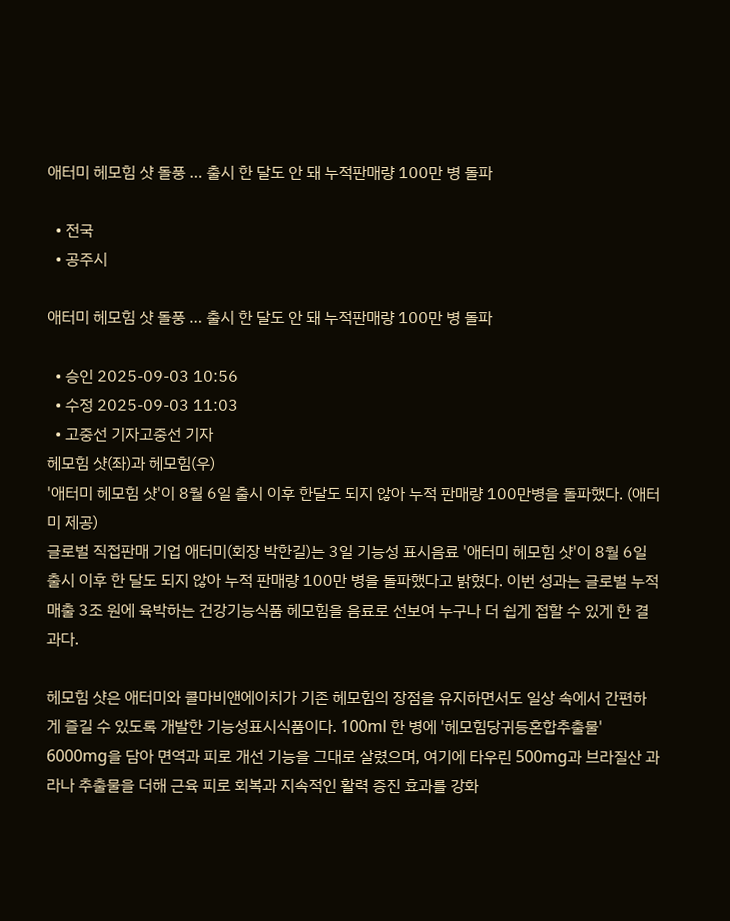애터미 헤모힘 샷 돌풍 … 출시 한 달도 안 돼 누적판매량 100만 병 돌파

  • 전국
  • 공주시

애터미 헤모힘 샷 돌풍 … 출시 한 달도 안 돼 누적판매량 100만 병 돌파

  • 승인 2025-09-03 10:56
  • 수정 2025-09-03 11:03
  • 고중선 기자고중선 기자
헤모힘 샷(좌)과 헤모힘(우)
'애터미 헤모힘 샷'이 8월 6일 출시 이후 한달도 되지 않아 누적 판매량 100만병을 돌파했다. (애터미 제공)
글로벌 직접판매 기업 애터미(회장 박한길)는 3일 기능성 표시음료 '애터미 헤모힘 샷'이 8월 6일 출시 이후 한 달도 되지 않아 누적 판매량 100만 병을 돌파했다고 밝혔다. 이번 성과는 글로벌 누적 매출 3조 원에 육박하는 건강기능식품 헤모힘을 음료로 선보여 누구나 더 쉽게 접할 수 있게 한 결과다.

헤모힘 샷은 애터미와 콜마비앤에이치가 기존 헤모힘의 장점을 유지하면서도 일상 속에서 간편하게 즐길 수 있도록 개발한 기능성표시식품이다. 100ml 한 병에 '헤모힘당귀등혼합추출물' 6000mg을 담아 면역과 피로 개선 기능을 그대로 살렸으며, 여기에 타우린 500mg과 브라질산 과라나 추출물을 더해 근육 피로 회복과 지속적인 활력 증진 효과를 강화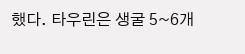했다. 타우린은 생굴 5~6개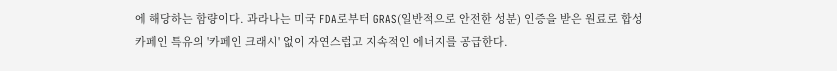에 해당하는 함량이다. 과라나는 미국 FDA로부터 GRAS(일반적으로 안전한 성분) 인증을 받은 원료로 합성 카페인 특유의 '카페인 크래시' 없이 자연스럽고 지속적인 에너지를 공급한다.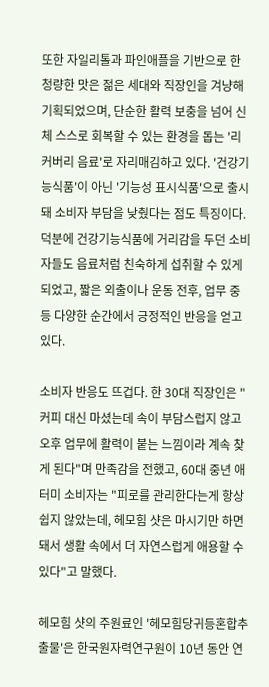또한 자일리톨과 파인애플을 기반으로 한 청량한 맛은 젊은 세대와 직장인을 겨냥해 기획되었으며, 단순한 활력 보충을 넘어 신체 스스로 회복할 수 있는 환경을 돕는 '리커버리 음료'로 자리매김하고 있다. '건강기능식품'이 아닌 '기능성 표시식품'으로 출시돼 소비자 부담을 낮췄다는 점도 특징이다. 덕분에 건강기능식품에 거리감을 두던 소비자들도 음료처럼 친숙하게 섭취할 수 있게 되었고, 짧은 외출이나 운동 전후, 업무 중 등 다양한 순간에서 긍정적인 반응을 얻고 있다.

소비자 반응도 뜨겁다. 한 30대 직장인은 "커피 대신 마셨는데 속이 부담스럽지 않고 오후 업무에 활력이 붙는 느낌이라 계속 찾게 된다"며 만족감을 전했고, 60대 중년 애터미 소비자는 "피로를 관리한다는게 항상 쉽지 않았는데, 헤모힘 샷은 마시기만 하면 돼서 생활 속에서 더 자연스럽게 애용할 수 있다"고 말했다.

헤모힘 샷의 주원료인 '헤모힘당귀등혼합추출물'은 한국원자력연구원이 10년 동안 연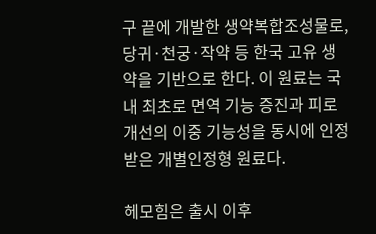구 끝에 개발한 생약복합조성물로, 당귀·천궁·작약 등 한국 고유 생약을 기반으로 한다. 이 원료는 국내 최초로 면역 기능 증진과 피로 개선의 이중 기능성을 동시에 인정받은 개별인정형 원료다.

헤모힘은 출시 이후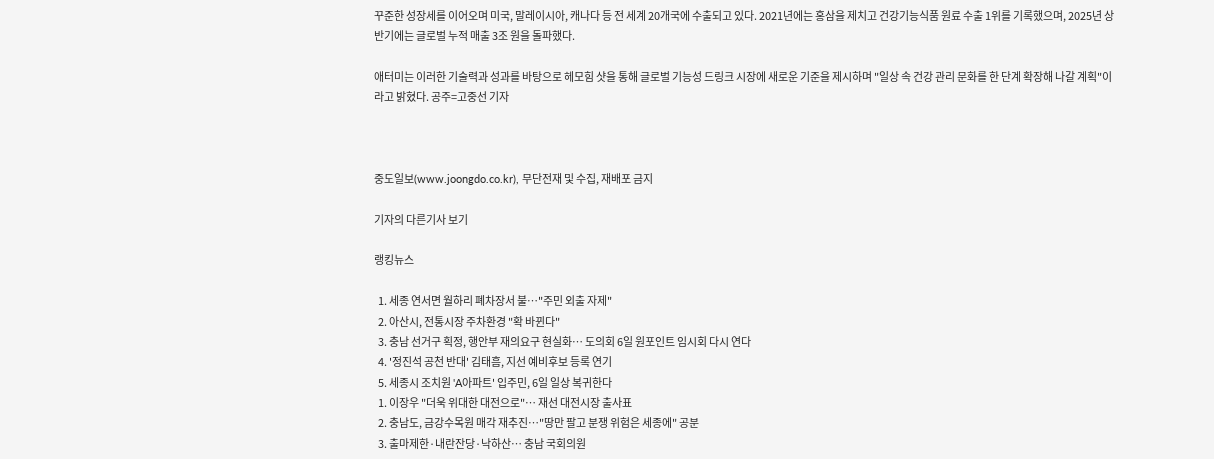꾸준한 성장세를 이어오며 미국, 말레이시아, 캐나다 등 전 세계 20개국에 수출되고 있다. 2021년에는 홍삼을 제치고 건강기능식품 원료 수출 1위를 기록했으며, 2025년 상반기에는 글로벌 누적 매출 3조 원을 돌파했다.

애터미는 이러한 기술력과 성과를 바탕으로 헤모힘 샷을 통해 글로벌 기능성 드링크 시장에 새로운 기준을 제시하며 "일상 속 건강 관리 문화를 한 단계 확장해 나갈 계획"이라고 밝혔다. 공주=고중선 기자



중도일보(www.joongdo.co.kr), 무단전재 및 수집, 재배포 금지

기자의 다른기사 보기

랭킹뉴스

  1. 세종 연서면 월하리 폐차장서 불…"주민 외출 자제"
  2. 아산시, 전통시장 주차환경 "확 바뀐다"
  3. 충남 선거구 획정, 행안부 재의요구 현실화… 도의회 6일 원포인트 임시회 다시 연다
  4. '정진석 공천 반대' 김태흠, 지선 예비후보 등록 연기
  5. 세종시 조치원 'A아파트' 입주민, 6일 일상 복귀한다
  1. 이장우 "더욱 위대한 대전으로"… 재선 대전시장 출사표
  2. 충남도, 금강수목원 매각 재추진…"땅만 팔고 분쟁 위험은 세종에" 공분
  3. 출마제한·내란잔당·낙하산… 충남 국회의원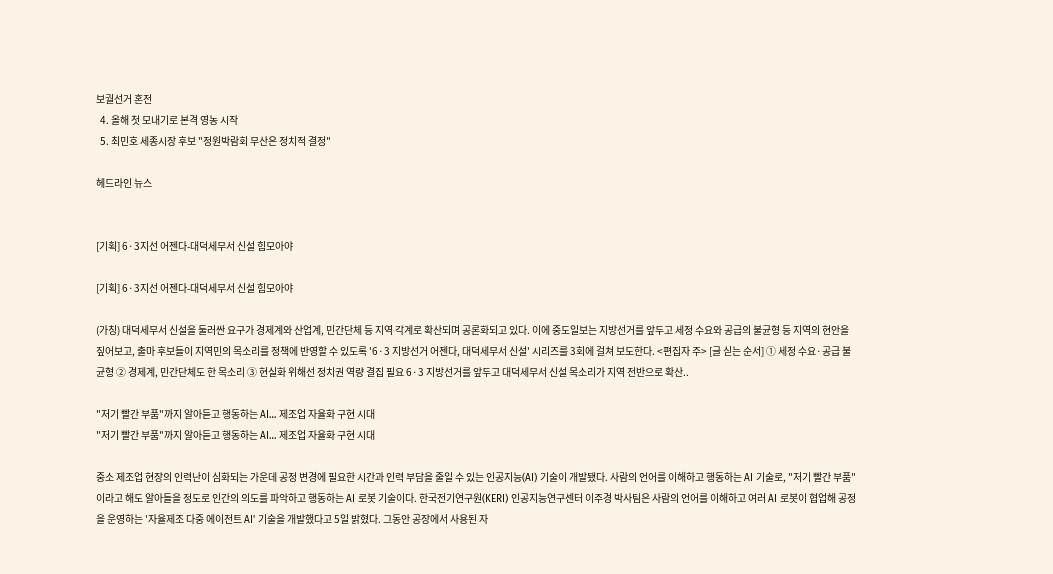보궐선거 혼전
  4. 올해 첫 모내기로 본격 영농 시작
  5. 최민호 세종시장 후보 "정원박람회 무산은 정치적 결정"

헤드라인 뉴스


[기획] 6·3지선 어젠다-대덕세무서 신설 힘모아야

[기획] 6·3지선 어젠다-대덕세무서 신설 힘모아야

(가칭) 대덕세무서 신설을 둘러싼 요구가 경제계와 산업계, 민간단체 등 지역 각계로 확산되며 공론화되고 있다. 이에 중도일보는 지방선거를 앞두고 세정 수요와 공급의 불균형 등 지역의 현안을 짚어보고, 출마 후보들이 지역민의 목소리를 정책에 반영할 수 있도록 '6·3 지방선거 어젠다, 대덕세무서 신설' 시리즈를 3회에 걸쳐 보도한다. <편집자 주> [글 싣는 순서] ① 세정 수요·공급 불균형 ② 경제계, 민간단체도 한 목소리 ③ 현실화 위해선 정치권 역량 결집 필요 6·3 지방선거를 앞두고 대덕세무서 신설 목소리가 지역 전반으로 확산..

"저기 빨간 부품"까지 알아듣고 행동하는 AI… 제조업 자율화 구현 시대
"저기 빨간 부품"까지 알아듣고 행동하는 AI… 제조업 자율화 구현 시대

중소 제조업 현장의 인력난이 심화되는 가운데 공정 변경에 필요한 시간과 인력 부담을 줄일 수 있는 인공지능(AI) 기술이 개발됐다. 사람의 언어를 이해하고 행동하는 AI 기술로, "저기 빨간 부품"이라고 해도 알아들을 정도로 인간의 의도를 파악하고 행동하는 AI 로봇 기술이다. 한국전기연구원(KERI) 인공지능연구센터 이주경 박사팀은 사람의 언어를 이해하고 여러 AI 로봇이 협업해 공정을 운영하는 '자율제조 다중 에이전트 AI' 기술을 개발했다고 5일 밝혔다. 그동안 공장에서 사용된 자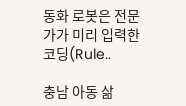동화 로봇은 전문가가 미리 입력한 코딩(Rule..

충남 아동 삶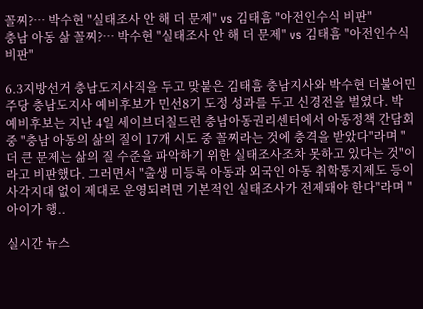꼴찌?… 박수현 "실태조사 안 해 더 문제" vs 김태흠 "아전인수식 비판"
충남 아동 삶 꼴찌?… 박수현 "실태조사 안 해 더 문제" vs 김태흠 "아전인수식 비판"

6.3지방선거 충남도지사직을 두고 맞붙은 김태흠 충남지사와 박수현 더불어민주당 충남도지사 예비후보가 민선8기 도정 성과를 두고 신경전을 벌였다. 박 예비후보는 지난 4일 세이브더칠드런 충남아동권리센터에서 아동정책 간담회 중 "충남 아동의 삶의 질이 17개 시도 중 꼴찌라는 것에 충격을 받았다"라며 "더 큰 문제는 삶의 질 수준을 파악하기 위한 실태조사조차 못하고 있다는 것"이라고 비판했다. 그러면서 "출생 미등록 아동과 외국인 아동 취학통지제도 등이 사각지대 없이 제대로 운영되려면 기본적인 실태조사가 전제돼야 한다"라며 "아이가 행..

실시간 뉴스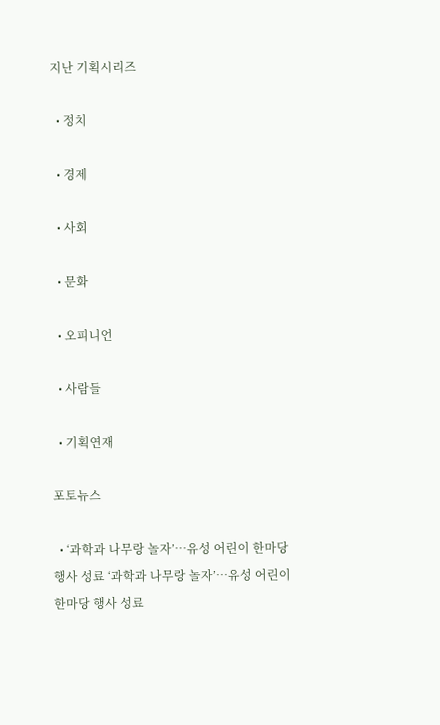지난 기획시리즈

  • 정치

  • 경제

  • 사회

  • 문화

  • 오피니언

  • 사람들

  • 기획연재

포토뉴스

  • ‘과학과 나무랑 놀자’…유성 어린이 한마당 행사 성료 ‘과학과 나무랑 놀자’…유성 어린이 한마당 행사 성료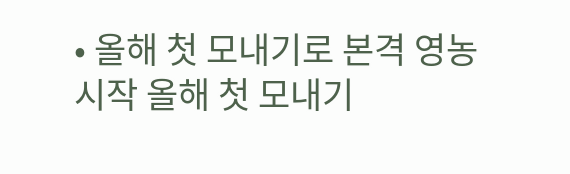• 올해 첫 모내기로 본격 영농 시작 올해 첫 모내기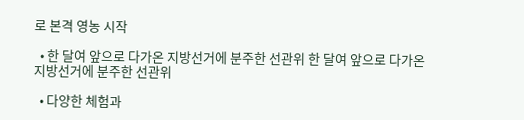로 본격 영농 시작

  • 한 달여 앞으로 다가온 지방선거에 분주한 선관위 한 달여 앞으로 다가온 지방선거에 분주한 선관위

  • 다양한 체험과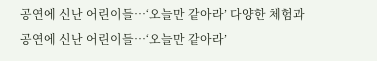공연에 신난 어린이들…‘오늘만 같아라’ 다양한 체험과 공연에 신난 어린이들…‘오늘만 같아라’